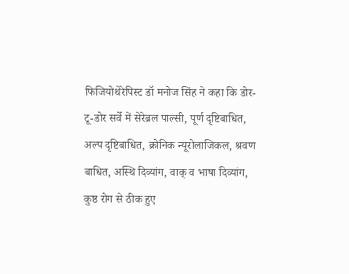फिजियोथेरेपिस्ट डॉ मनोज सिंह ने कहा कि डोर-टू-डोर सर्वे में सेरेब्रल पाल्सी, पूर्ण दृष्टिबाधित, अल्प दृष्टिबाधित, क्रोनिक न्यूरोलाजिकल, श्रवण बाधित, अस्थि दिव्यांग, वाक् व भाषा दिव्यांग, कुष्ठ रोग से ठीक हुए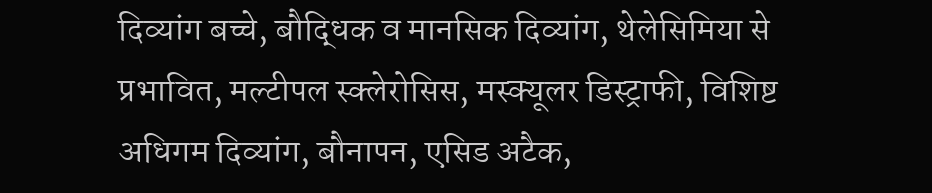दिव्यांग बच्चे, बौद्धिक व मानसिक दिव्यांग, थेलेसिमिया से प्रभावित, मल्टीपल स्क्लेरोसिस, मस्क्यूलर डिस्ट्राफी, विशिष्ट अधिगम दिव्यांग, बौनापन, एसिड अटैक,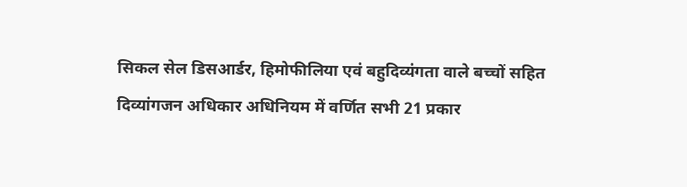सिकल सेल डिसआर्डर, हिमोफीलिया एवं बहुदिव्यंगता वाले बच्चों सहित दिव्यांगजन अधिकार अधिनियम में वर्णित सभी 21 प्रकार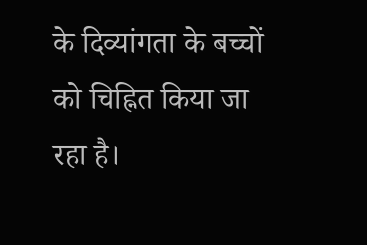के दिव्यांगता के बच्चों को चिह्नित किया जा रहा है।